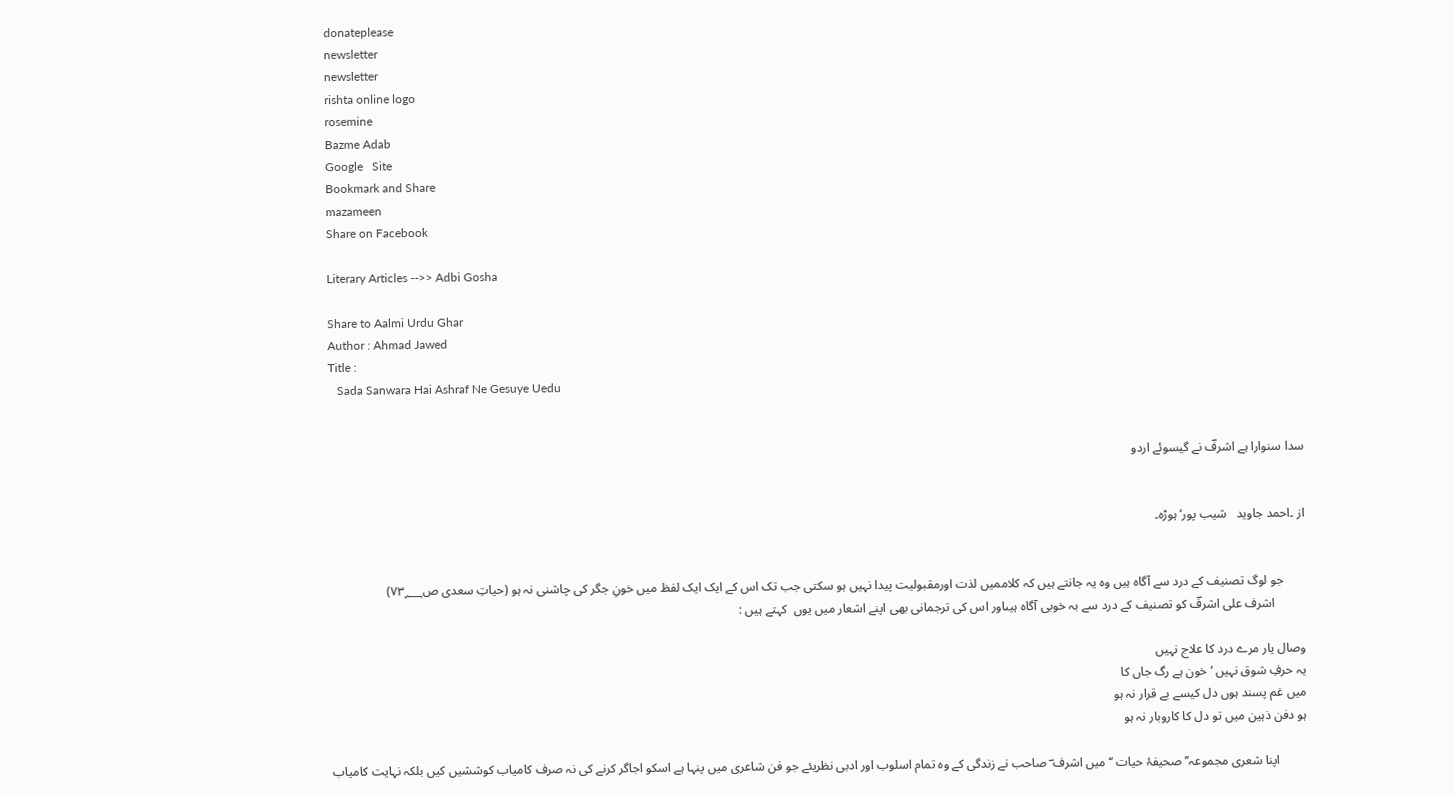donateplease
newsletter
newsletter
rishta online logo
rosemine
Bazme Adab
Google   Site
Bookmark and Share
mazameen
Share on Facebook

Literary Articles -->> Adbi Gosha

Share to Aalmi Urdu Ghar
Author : Ahmad Jawed
Title :
   Sada Sanwara Hai Ashraf Ne Gesuye Uedu


سدا سنوارا ہے اشرفؔ نے گیسوئے اردو


از ۔احمد جاوید   شیب پور‘ ہوڑہ۔


       جو لوگ تصنیف کے درد سے آگاہ ہیں وہ یہ جانتے ہیں کہ کلاممیں لذت اورمقبولیت پیدا نہیں ہو سکتی جب تک اس کے ایک ایک لفظ میں خونِ جگر کی چاشنی نہ ہو (حیاتِ سعدی ص۷۳؁)
          اشرف علی اشرفؔ کو تصنیف کے درد سے بہ خوبی آگاہ ہیںاور اس کی ترجمانی بھی اپنے اشعار میں یوں  کہتے ہیں :

وصال یار مرے درد کا علاج نہیں
یہ حرفِ شوق نہیں ‘خون ہے رگ جاں کا
میں غم پسند ہوں دل کیسے بے قرار نہ ہو
ہو دفن ذہین میں تو دل کا کاروبار نہ ہو

         اپنا شعری مجموعہ’’ صحیفۂ حیات ‘‘میں اشرف ؔ صاحب نے زندگی کے وہ تمام اسلوب اور ادبی نظریئے جو فن شاعری میں پنہا ہے اسکو اجاگر کرنے کی نہ صرف کامیاب کوششیں کیں بلکہ نہایت کامیاب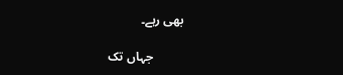بھی رہے۔

          جہاں تک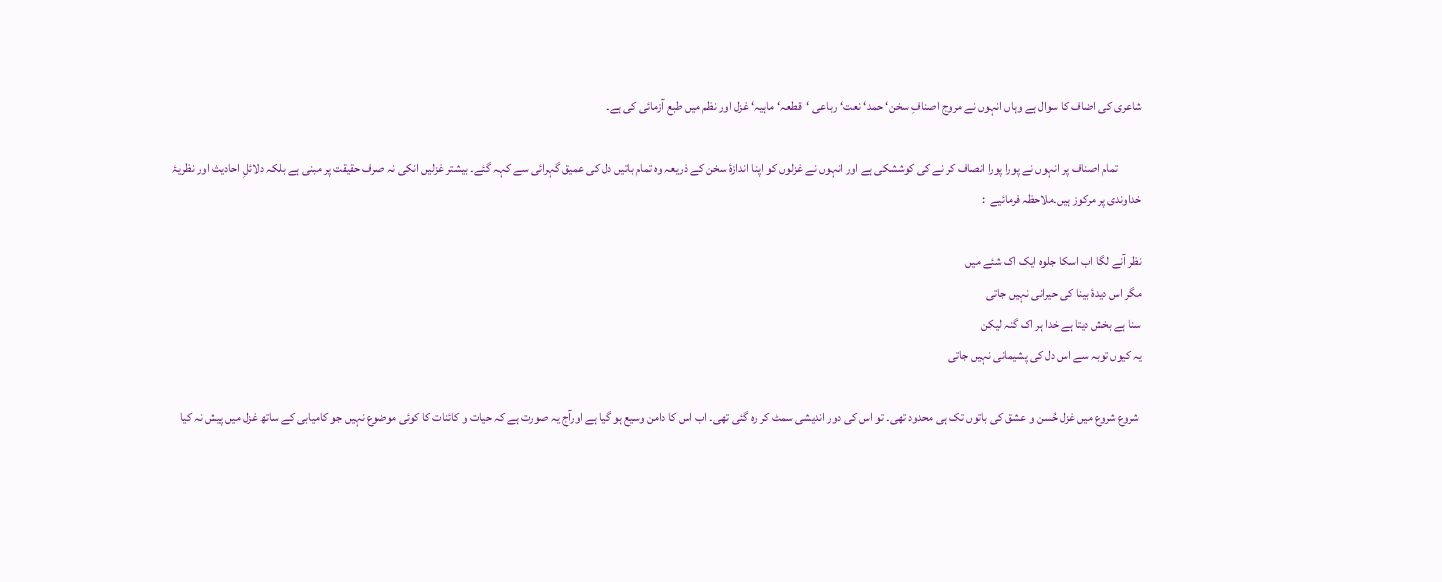شاعری کی اضاف کا سوال ہے وہاں انہوں نے مروج اصنافِ سخن‘ حمد‘ نعت‘ رباعی ‘قطعہ‘ ماہیہ‘ غزل اور نظم میں طبع آزمائی کی ہے۔

          تمام اصناف پر انہوں نے پورا پورا انصاف کر نے کی کوششکی ہے اور انہوں نے غزلوں کو اپنا اندازۂ سخن کے ذریعہ وہ تمام باتیں دل کی عمیق گہرائی سے کہہ گئے۔ بیشتر غزلیں انکی نہ صرف حقیقت پر مبنی ہے بلکہ دلائلِ احادیث اور نظریۂ خداوندی پر مرکوز ہیں۔ملاحظہ فرمائیے  :

نظر آنے لگا اب اسکا جلوہ ایک اک شئے میں
مگر اس دیدۂ بینا کی حیرانی نہیں جاتی
سنا ہے بخش دیتا ہے خدا ہر اک گنہ لیکن
یہ کیوں توبہ سے اس دل کی پشیمانی نہیں جاتی

 شروع شروع میں غزل حُسن و عشق کی باتوں تک ہی محدود تھی۔ تو اس کی دور اندیشی سمٹ کر رہ گئی تھی۔ اب اس کا دامن وسیع ہو گیا ہے اورآج یہ صورت ہے کہ حیات و کائنات کا کوئی موضوع نہیں جو کامیابی کے ساتھ غزل میں پیش نہ کیا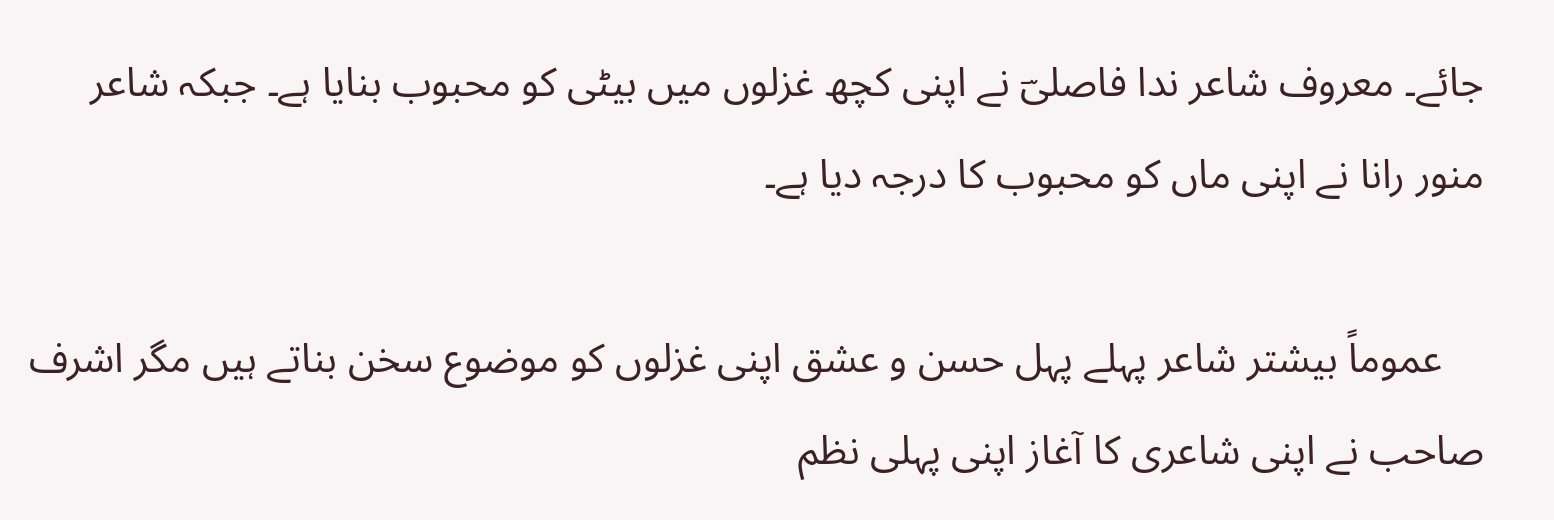جائے۔ معروف شاعر ندا فاصلیؔ نے اپنی کچھ غزلوں میں بیٹی کو محبوب بنایا ہے۔ جبکہ شاعر منور رانا نے اپنی ماں کو محبوب کا درجہ دیا ہے۔

    عموماً بیشتر شاعر پہلے پہل حسن و عشق اپنی غزلوں کو موضوع سخن بناتے ہیں مگر اشرف صاحب نے اپنی شاعری کا آغاز اپنی پہلی نظم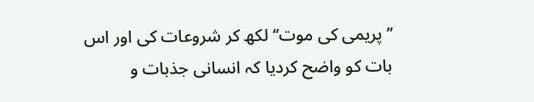’’ پریمی کی موت‘‘ لکھ کر شروعات کی اور اس بات کو واضح کردیا کہ انسانی جذبات و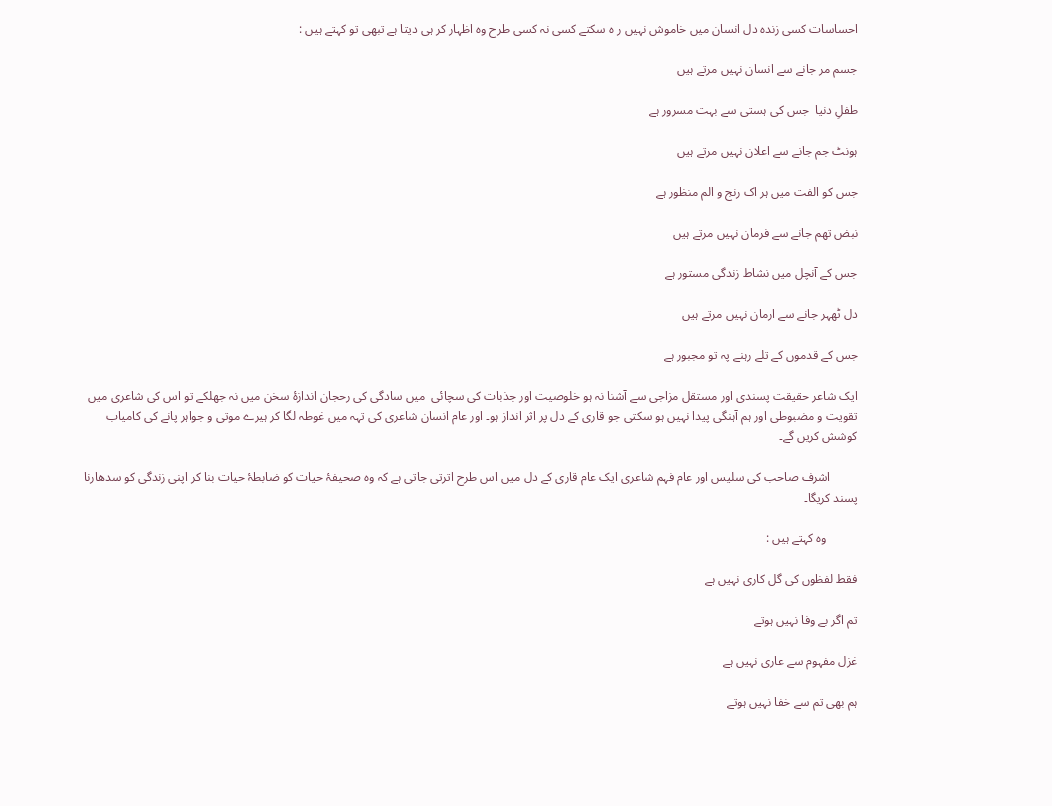احساسات کسی زندہ دل انسان میں خاموش نہیں ر ہ سکتے کسی نہ کسی طرح وہ اظہار کر ہی دیتا ہے تبھی تو کہتے ہیں :

جسم مر جانے سے انسان نہیں مرتے ہیں

طفلِ دنیا  جس کی ہستی سے بہت مسرور ہے

ہونٹ جم جانے سے اعلان نہیں مرتے ہیں

جس کو الفت میں ہر اک رنج و الم منظور ہے

نبض تھم جانے سے فرمان نہیں مرتے ہیں

جس کے آنچل میں نشاط زندگی مستور ہے

دل ٹھہر جانے سے ارمان نہیں مرتے ہیں

جس کے قدموں کے تلے رہنے پہ تو مجبور ہے

ایک شاعر حقیقت پسندی اور مستقل مزاجی سے آشنا نہ ہو خلوصیت اور جذبات کی سچائی  میں سادگی کی رحجان اندازۂ سخن میں نہ جھلکے تو اس کی شاعری میں تقویت و مضبوطی اور ہم آہنگی پیدا نہیں ہو سکتی جو قاری کے دل پر اثر انداز ہو۔ اور عام انسان شاعری کی تہہ میں غوطہ لگا کر ہیرے موتی و جواہر پانے کی کامیاب کوشش کریں گے۔

         اشرف صاحب کی سلیس اور عام فہم شاعری ایک عام قاری کے دل میں اس طرح اترتی جاتی ہے کہ وہ صحیفۂ حیات کو ضابطۂ حیات بنا کر اپنی زندگی کو سدھارنا پسند کریگا۔

          وہ کہتے ہیں :

فقط لفظوں کی گل کاری نہیں ہے

تم اگر بے وفا نہیں ہوتے

غزل مفہوم سے عاری نہیں ہے

ہم بھی تم سے خفا نہیں ہوتے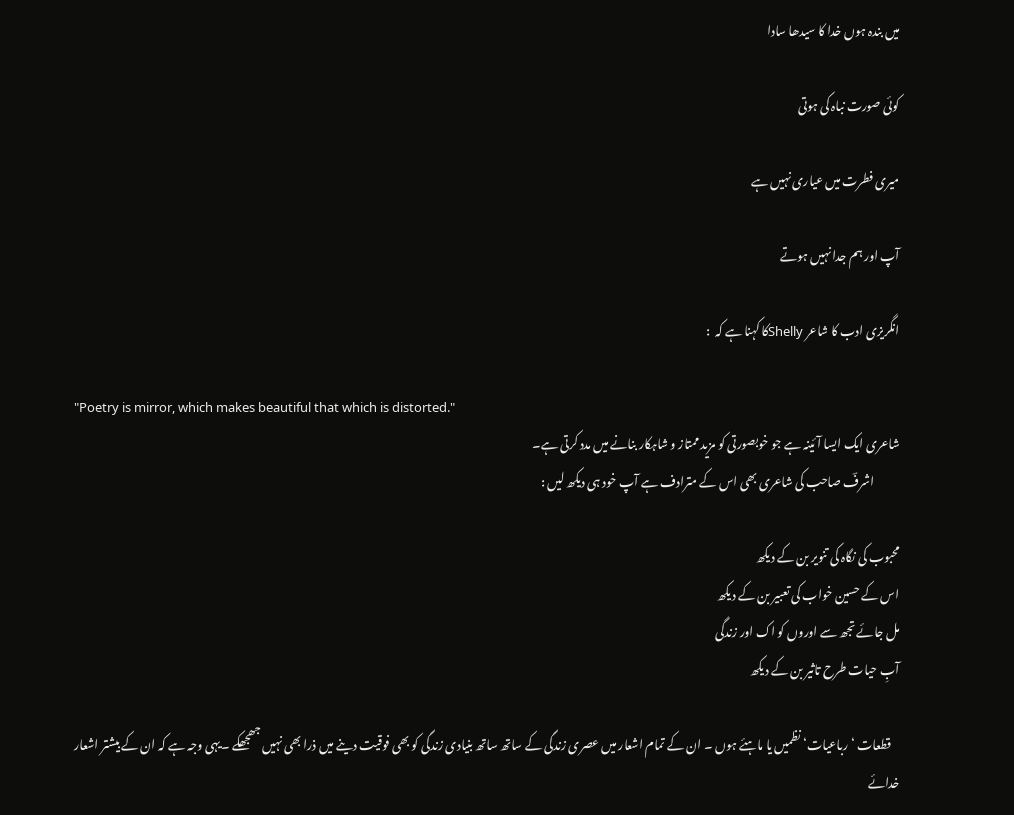میں بندہ ہوں خدا کا سیدھا سادا

کوئی صورت نباہ کی ہوتی

میری فطرت میں عیاری نہیں ہے

آپ اور ہم جدا نہیں ہوتے

انگریزی ادب کا شاعر Shellyکا کہنا ہے کہ  :

"Poetry is mirror, which makes beautiful that which is distorted."
شاعری ایک ایسا آئینہ ہے جو خوبصورتی کو مزید ممتاز و شاہکار بنانے میں مدد کرتی ہے۔
           اشرفؔ صاحب کی شاعری بھی اس کے مترادف ہے آپ خود ہی دیکھ لیں :

محبوب کی نگاہ کی تنویر بن کے دیکھ
اس کے حسین خواب کی تعبیر بن کے دیکھ
مل جائے تجھ سے اوروں کو اک اور زندگی
آبِ حیات طرح تاثیر بن کے دیکھ

    قطعات ‘ رباعیات‘ نظمیں یا ماہئے ہوں ۔ ان کے تمام اشعار میں عصری زندگی کے ساتھ ساتھ بنیادی زندگی کو بھی فوقیت دینے میں ذرا بھی نہیں جھجھکے ۔یہی وجہ ہے کہ ان کے بیشتر اشعار خدائے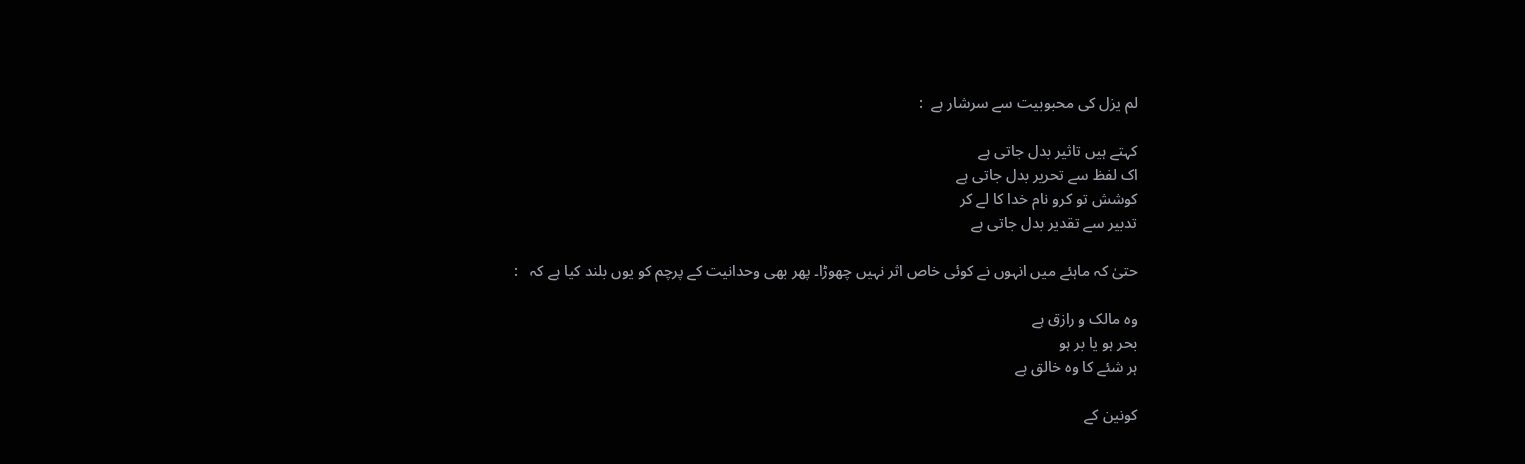لم یزل کی محبوبیت سے سرشار ہے  :

کہتے ہیں تاثیر بدل جاتی ہے
اک لفظ سے تحریر بدل جاتی ہے
کوشش تو کرو نام خدا کا لے کر
تدبیر سے تقدیر بدل جاتی ہے

حتیٰ کہ ماہئے میں انہوں نے کوئی خاص اثر نہیں چھوڑا۔ پھر بھی وحدانیت کے پرچم کو یوں بلند کیا ہے کہ   :

وہ مالک و رازق ہے
بحر ہو یا بر ہو
ہر شئے کا وہ خالق ہے

کونین کے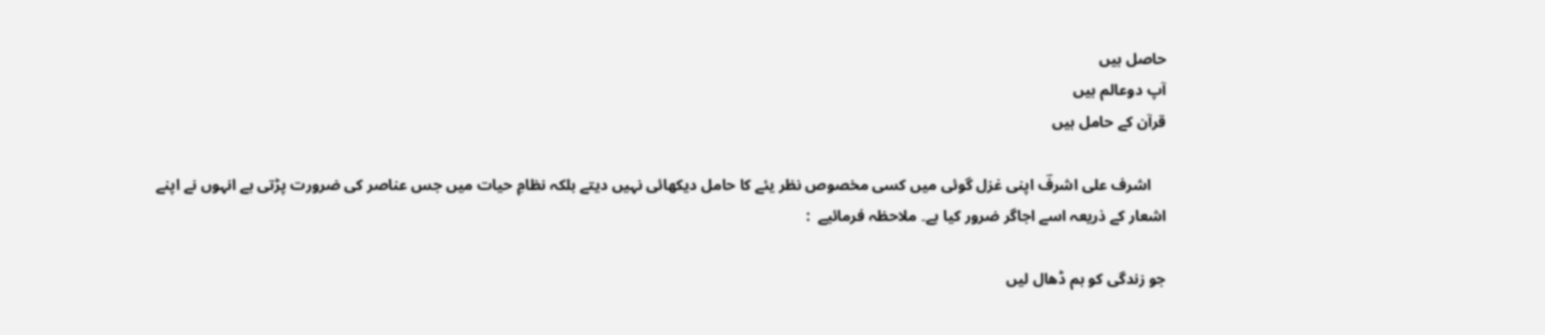حاصل ہیں
آپ دوعالم ہیں
قرآن کے حامل ہیں

    اشرف علی اشرفؔ اپنی غزل گوئی میں کسی مخصوص نظر یئے کا حامل دیکھائی نہیں دیتے بلکہ نظامِ حیات میں جس عناصر کی ضرورت پڑتی ہے انہوں نے اپنے اشعار کے ذریعہ اسے اجاگر ضرور کیا ہے۔ ملاحظہ فرمائیے  :

جو زندگی کو ہم ڈھال لیں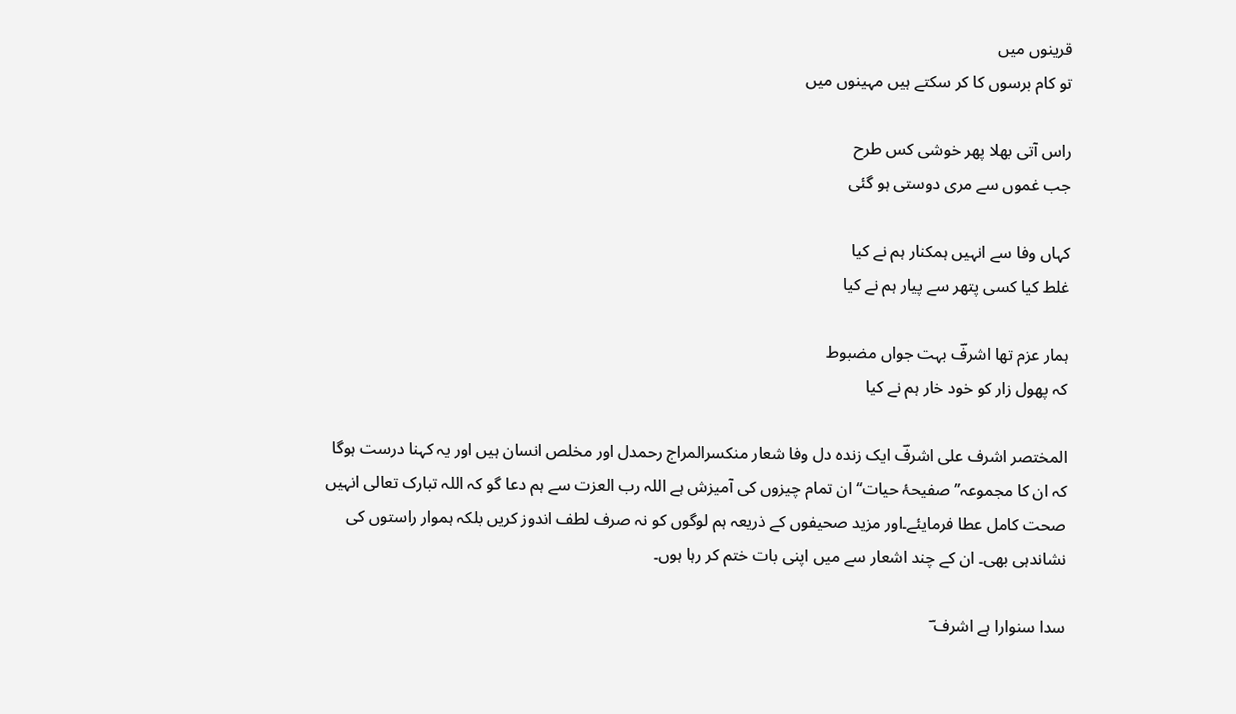قرینوں میں
تو کام برسوں کا کر سکتے ہیں مہینوں میں

راس آتی بھلا پھر خوشی کس طرح
جب غموں سے مری دوستی ہو گئی

کہاں وفا سے انہیں ہمکنار ہم نے کیا
غلط کیا کسی پتھر سے پیار ہم نے کیا

ہمار عزم تھا اشرفؔ بہت جواں مضبوط
کہ پھول زار کو خود خار ہم نے کیا

المختصر اشرف علی اشرفؔ ایک زندہ دل وفا شعار منکسرالمراج رحمدل اور مخلص انسان ہیں اور یہ کہنا درست ہوگا کہ ان کا مجموعہ’’ صفیحۂ حیات‘‘ ان تمام چیزوں کی آمیزش ہے اللہ رب العزت سے ہم دعا گو کہ اللہ تبارک تعالی انہیں صحت کامل عطا فرمایئے۔اور مزید صحیفوں کے ذریعہ ہم لوگوں کو نہ صرف لطف اندوز کریں بلکہ ہموار راستوں کی نشاندہی بھی۔ ان کے چند اشعار سے میں اپنی بات ختم کر رہا ہوں۔

سدا سنوارا ہے اشرف ؔ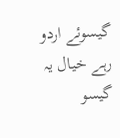گیسوئے اردو
رہے خیال یہ گیسو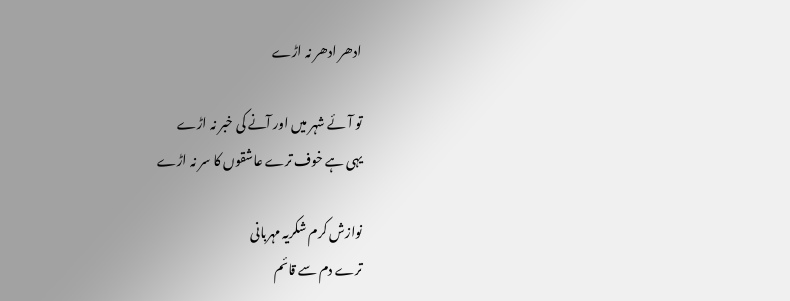ادھر ادھر نہ اڑے

تو آئے شہر میں اور آنے کی خبر نہ اڑے
یہی ہے خوف ترے عاشقوں کا سر نہ اڑے

نوازش کرم شکریہ مہربانی
ترے دم سے قائم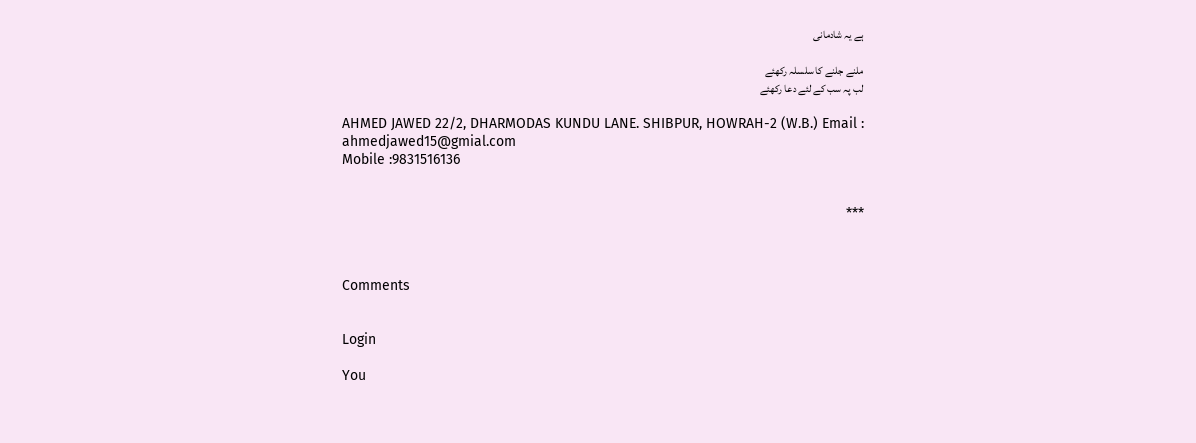ہے یہ شادمانی

ملنے جلنے کا سلسلہ رکھئے
لب پہ سب کے لئے دعا رکھئے

AHMED JAWED 22/2, DHARMODAS KUNDU LANE. SHIBPUR, HOWRAH-2 (W.B.) Email : ahmedjawed15@gmial.com
Mobile :9831516136


***



Comments


Login

You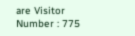are Visitor Number : 775